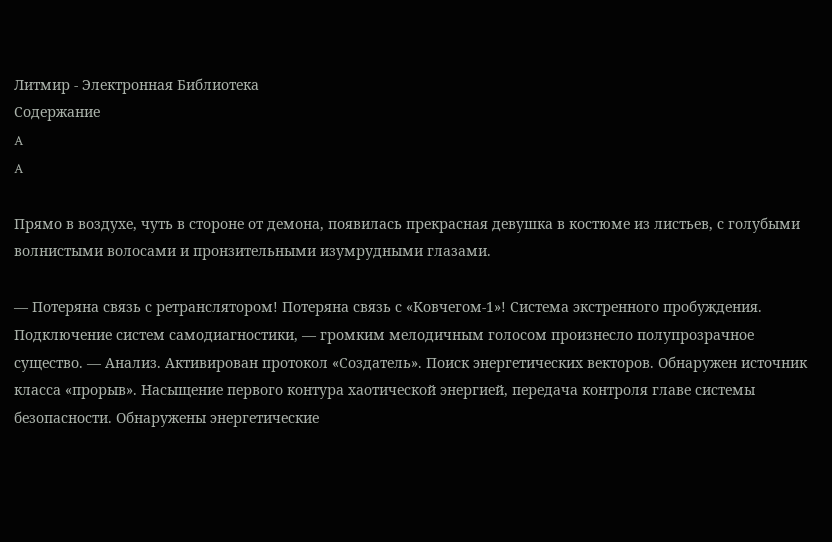Литмир - Электронная Библиотека
Содержание
A
A

Прямо в воздухе, чуть в стороне от демона, появилась прекрасная девушка в костюме из листьев, с голубыми волнистыми волосами и пронзительными изумрудными глазами.

— Потеряна связь с ретранслятором! Потеряна связь с «Ковчегом-1»! Система экстренного пробуждения. Подключение систем самодиагностики, — громким мелодичным голосом произнесло полупрозрачное существо. — Анализ. Активирован протокол «Создатель». Поиск энергетических векторов. Обнаружен источник класса «прорыв». Насыщение первого контура хаотической энергией, передача контроля главе системы безопасности. Обнаружены энергетические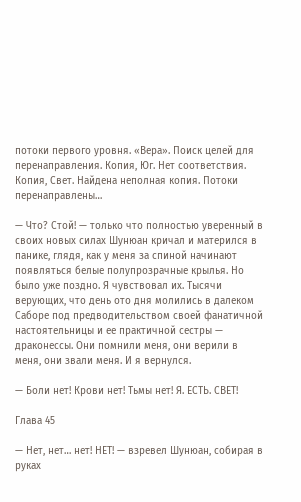потоки первого уровня. «Вера». Поиск целей для перенаправления. Копия, Юг. Нет соответствия. Копия, Свет. Найдена неполная копия. Потоки перенаправлены…

— Что? Стой! — только что полностью уверенный в своих новых силах Шунюан кричал и матерился в панике, глядя, как у меня за спиной начинают появляться белые полупрозрачные крылья. Но было уже поздно. Я чувствовал их. Тысячи верующих, что день ото дня молились в далеком Саборе под предводительством своей фанатичной настоятельницы и ее практичной сестры — драконессы. Они помнили меня, они верили в меня, они звали меня. И я вернулся.

— Боли нет! Крови нет! Тьмы нет! Я. ЕСТЬ. СВЕТ!

Глава 45

— Нет, нет… нет! НЕТ! — взревел Шунюан, собирая в руках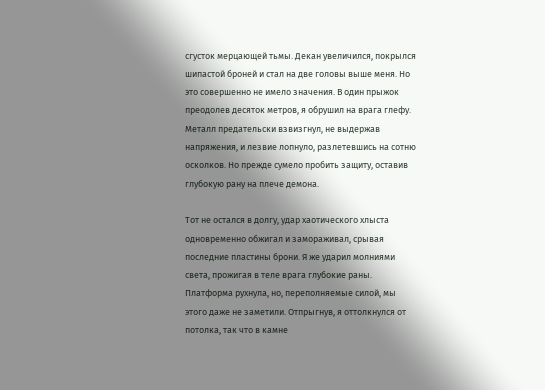сгусток мерцающей тьмы. Декан увеличился, покрылся шипастой броней и стал на две головы выше меня. Но это совершенно не имело значения. В один прыжок преодолев десяток метров, я обрушил на врага глефу. Металл предательски взвизгнул, не выдержав напряжения, и лезвие лопнуло, разлетевшись на сотню осколков. Но прежде сумело пробить защиту, оставив глубокую рану на плече демона.

Тот не остался в долгу, удар хаотического хлыста одновременно обжигал и замораживал, срывая последние пластины брони. Я же ударил молниями света, прожигая в теле врага глубокие раны. Платформа рухнула, но, переполняемые силой, мы этого даже не заметили. Отпрыгнув, я оттолкнулся от потолка, так что в камне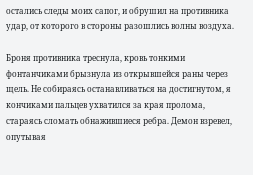остались следы моих сапог, и обрушил на противника удар, от которого в стороны разошлись волны воздуха.

Броня противника треснула, кровь тонкими фонтанчиками брызнула из открывшейся раны через щель. Не собираясь останавливаться на достигнутом, я кончиками пальцев ухватился за края пролома, стараясь сломать обнажившиеся ребра. Демон взревел, опутывая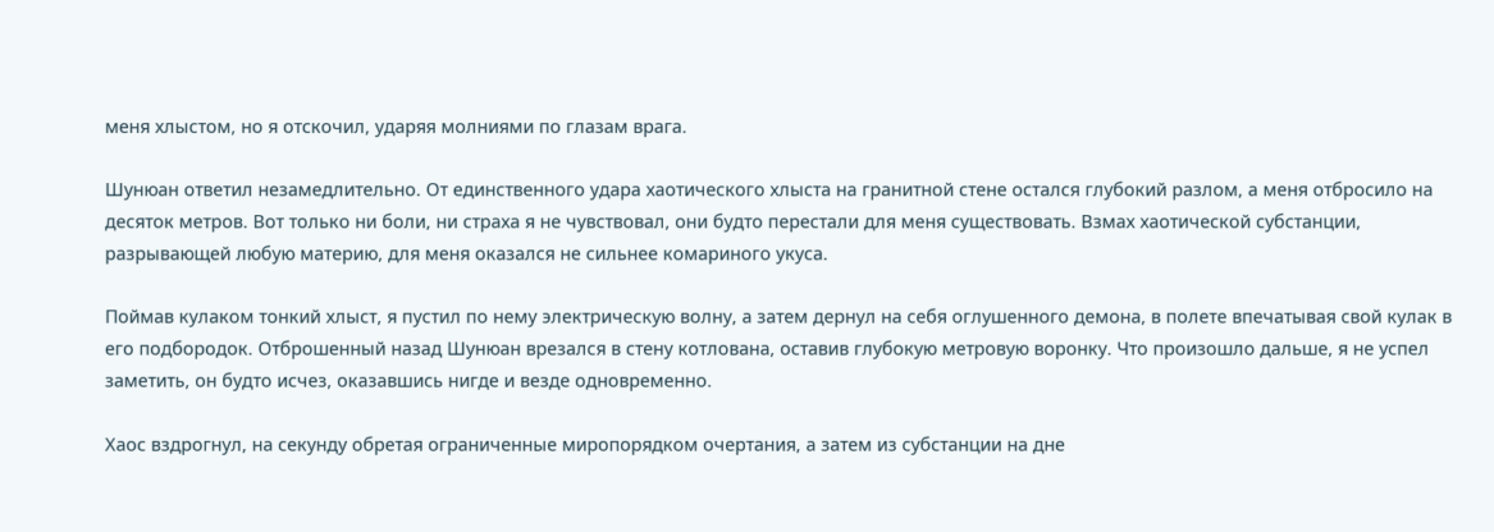меня хлыстом, но я отскочил, ударяя молниями по глазам врага.

Шунюан ответил незамедлительно. От единственного удара хаотического хлыста на гранитной стене остался глубокий разлом, а меня отбросило на десяток метров. Вот только ни боли, ни страха я не чувствовал, они будто перестали для меня существовать. Взмах хаотической субстанции, разрывающей любую материю, для меня оказался не сильнее комариного укуса.

Поймав кулаком тонкий хлыст, я пустил по нему электрическую волну, а затем дернул на себя оглушенного демона, в полете впечатывая свой кулак в его подбородок. Отброшенный назад Шунюан врезался в стену котлована, оставив глубокую метровую воронку. Что произошло дальше, я не успел заметить, он будто исчез, оказавшись нигде и везде одновременно.

Хаос вздрогнул, на секунду обретая ограниченные миропорядком очертания, а затем из субстанции на дне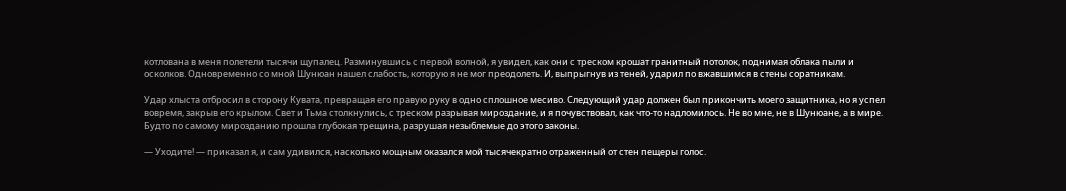котлована в меня полетели тысячи щупалец. Разминувшись с первой волной, я увидел, как они с треском крошат гранитный потолок, поднимая облака пыли и осколков. Одновременно со мной Шунюан нашел слабость, которую я не мог преодолеть. И, выпрыгнув из теней, ударил по вжавшимся в стены соратникам.

Удар хлыста отбросил в сторону Кувата, превращая его правую руку в одно сплошное месиво. Следующий удар должен был прикончить моего защитника, но я успел вовремя, закрыв его крылом. Свет и Тьма столкнулись, с треском разрывая мироздание, и я почувствовал, как что-то надломилось. Не во мне, не в Шунюане, а в мире. Будто по самому мирозданию прошла глубокая трещина, разрушая незыблемые до этого законы.

— Уходите! — приказал я, и сам удивился, насколько мощным оказался мой тысячекратно отраженный от стен пещеры голос.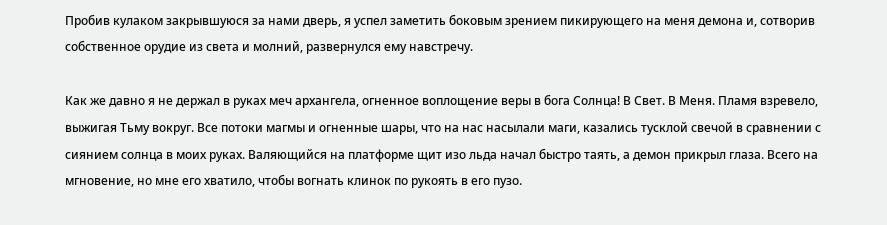Пробив кулаком закрывшуюся за нами дверь, я успел заметить боковым зрением пикирующего на меня демона и, сотворив собственное орудие из света и молний, развернулся ему навстречу.

Как же давно я не держал в руках меч архангела, огненное воплощение веры в бога Солнца! В Свет. В Меня. Пламя взревело, выжигая Тьму вокруг. Все потоки магмы и огненные шары, что на нас насылали маги, казались тусклой свечой в сравнении с сиянием солнца в моих руках. Валяющийся на платформе щит изо льда начал быстро таять, а демон прикрыл глаза. Всего на мгновение, но мне его хватило, чтобы вогнать клинок по рукоять в его пузо.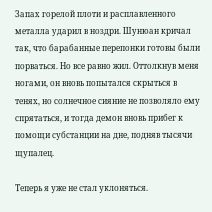Запах горелой плоти и расплавленного металла ударил в ноздри. Шунюан кричал так, что барабанные перепонки готовы были порваться. Но все равно жил. Оттолкнув меня ногами, он вновь попытался скрыться в тенях, но солнечное сияние не позволяло ему спрятаться, и тогда демон вновь прибег к помощи субстанции на дне, подняв тысячи щупалец.

Теперь я уже не стал уклоняться.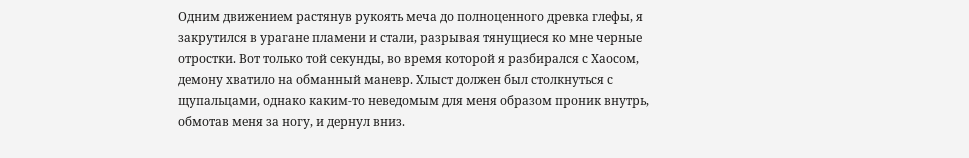Одним движением растянув рукоять меча до полноценного древка глефы, я закрутился в урагане пламени и стали, разрывая тянущиеся ко мне черные отростки. Вот только той секунды, во время которой я разбирался с Хаосом, демону хватило на обманный маневр. Хлыст должен был столкнуться с щупальцами, однако каким-то неведомым для меня образом проник внутрь, обмотав меня за ногу, и дернул вниз.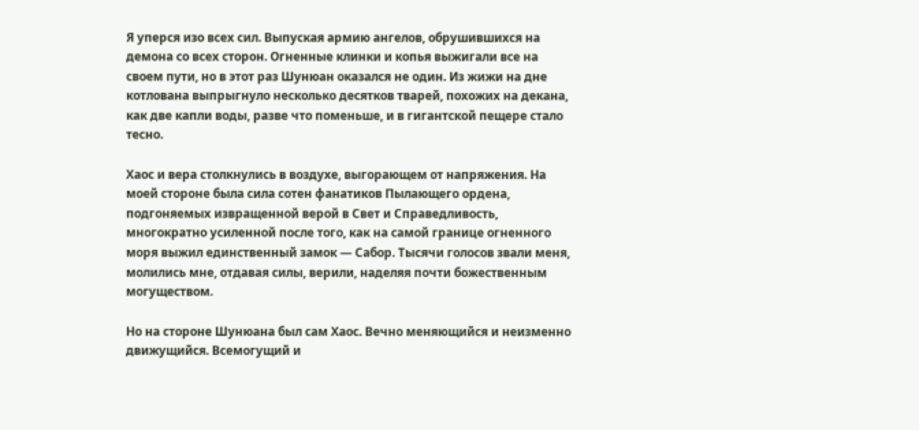Я уперся изо всех сил. Выпуская армию ангелов, обрушившихся на демона со всех сторон. Огненные клинки и копья выжигали все на своем пути, но в этот раз Шунюан оказался не один. Из жижи на дне котлована выпрыгнуло несколько десятков тварей, похожих на декана, как две капли воды, разве что поменьше, и в гигантской пещере стало тесно.

Хаос и вера столкнулись в воздухе, выгорающем от напряжения. На моей стороне была сила сотен фанатиков Пылающего ордена, подгоняемых извращенной верой в Свет и Справедливость, многократно усиленной после того, как на самой границе огненного моря выжил единственный замок — Сабор. Тысячи голосов звали меня, молились мне, отдавая силы, верили, наделяя почти божественным могуществом.

Но на стороне Шунюана был сам Хаос. Вечно меняющийся и неизменно движущийся. Всемогущий и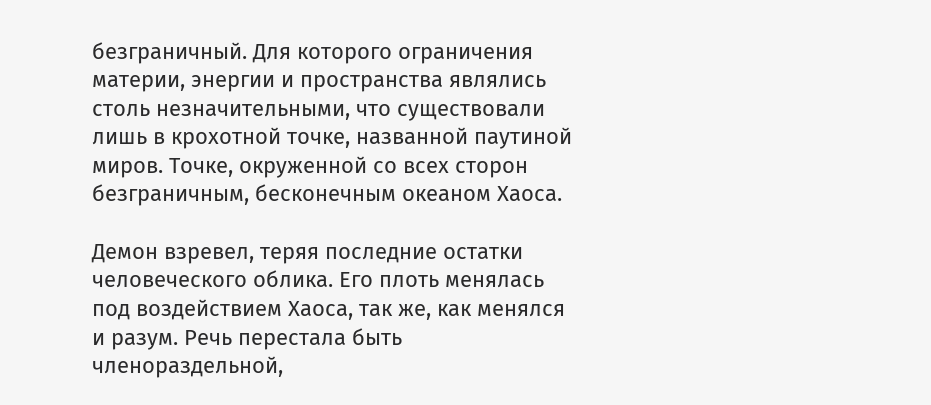безграничный. Для которого ограничения материи, энергии и пространства являлись столь незначительными, что существовали лишь в крохотной точке, названной паутиной миров. Точке, окруженной со всех сторон безграничным, бесконечным океаном Хаоса.

Демон взревел, теряя последние остатки человеческого облика. Его плоть менялась под воздействием Хаоса, так же, как менялся и разум. Речь перестала быть членораздельной,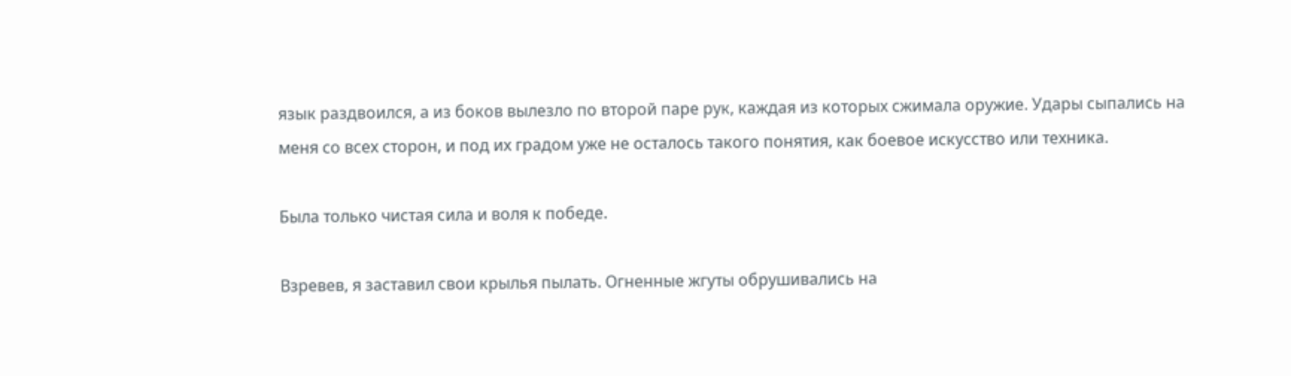язык раздвоился, а из боков вылезло по второй паре рук, каждая из которых сжимала оружие. Удары сыпались на меня со всех сторон, и под их градом уже не осталось такого понятия, как боевое искусство или техника.

Была только чистая сила и воля к победе.

Взревев, я заставил свои крылья пылать. Огненные жгуты обрушивались на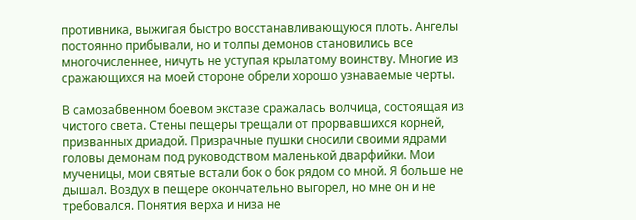противника, выжигая быстро восстанавливающуюся плоть. Ангелы постоянно прибывали, но и толпы демонов становились все многочисленнее, ничуть не уступая крылатому воинству. Многие из сражающихся на моей стороне обрели хорошо узнаваемые черты.

В самозабвенном боевом экстазе сражалась волчица, состоящая из чистого света. Стены пещеры трещали от прорвавшихся корней, призванных дриадой. Призрачные пушки сносили своими ядрами головы демонам под руководством маленькой дварфийки. Мои мученицы, мои святые встали бок о бок рядом со мной. Я больше не дышал. Воздух в пещере окончательно выгорел, но мне он и не требовался. Понятия верха и низа не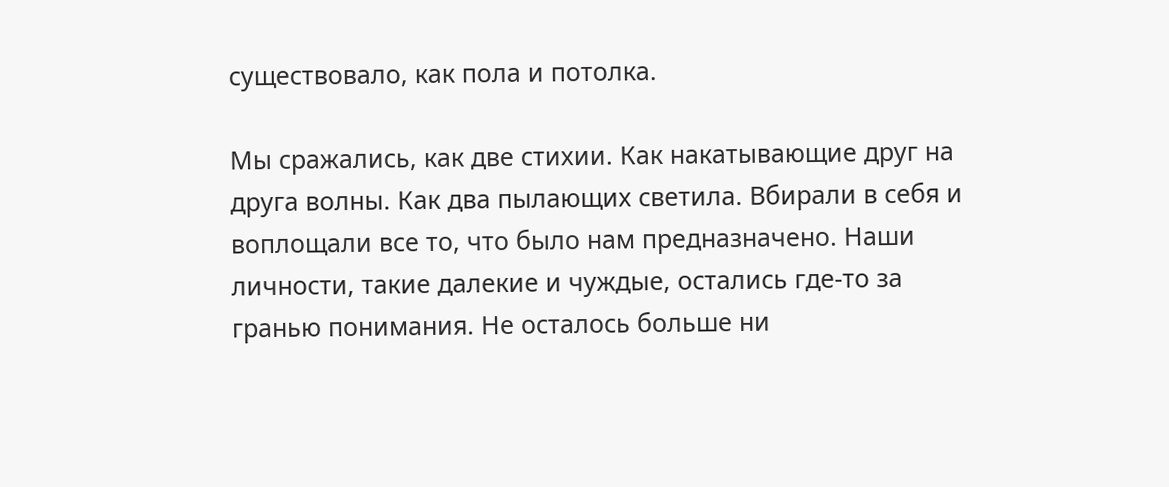существовало, как пола и потолка.

Мы сражались, как две стихии. Как накатывающие друг на друга волны. Как два пылающих светила. Вбирали в себя и воплощали все то, что было нам предназначено. Наши личности, такие далекие и чуждые, остались где-то за гранью понимания. Не осталось больше ни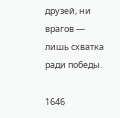друзей, ни врагов — лишь схватка ради победы.

1646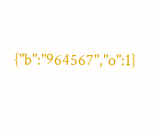{"b":"964567","o":1}